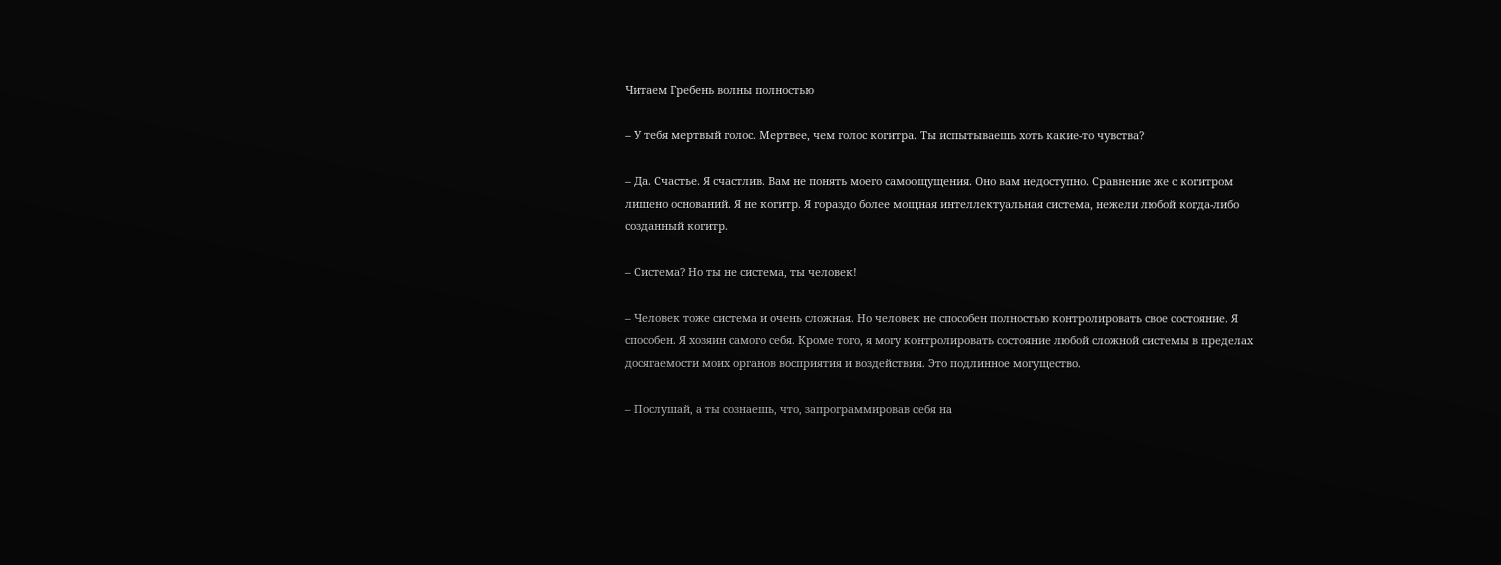Читаем Гребень волны полностью

– У тебя мертвый голос. Мертвее, чем голос когитра. Ты испытываешь хоть какие-то чувства?

– Да. Счастье. Я счастлив. Вам не понять моего самоощущения. Оно вам недоступно. Сравнение же с когитром лишено оснований. Я не когитр. Я гораздо более мощная интеллектуальная система, нежели любой когда-либо созданный когитр.

– Система? Но ты не система, ты человек!

– Человек тоже система и очень сложная. Но человек не способен полностью контролировать свое состояние. Я способен. Я хозяин самого себя. Кроме того, я могу контролировать состояние любой сложной системы в пределах досягаемости моих органов восприятия и воздействия. Это подлинное могущество.

– Послушай, а ты сознаешь, что, запрограммировав себя на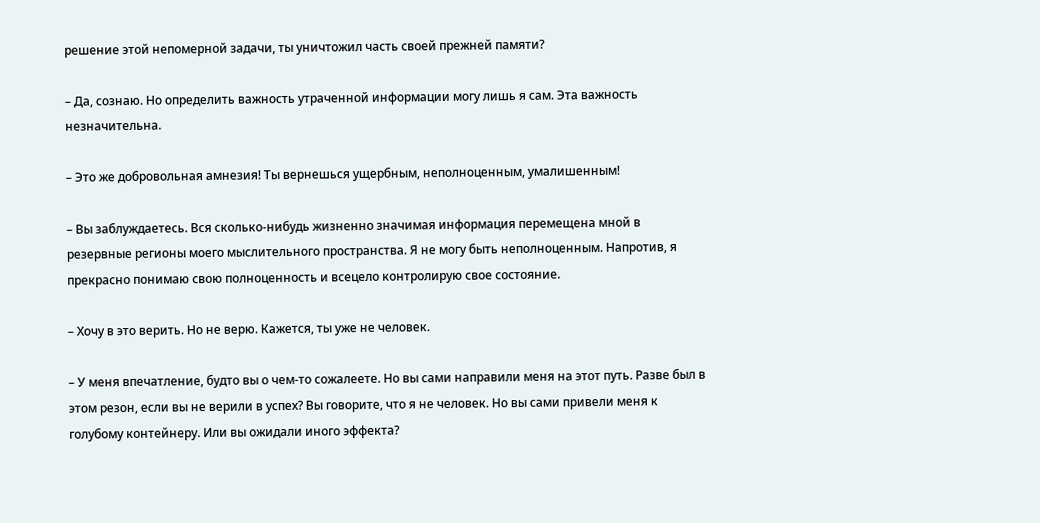решение этой непомерной задачи, ты уничтожил часть своей прежней памяти?

– Да, сознаю. Но определить важность утраченной информации могу лишь я сам. Эта важность незначительна.

– Это же добровольная амнезия! Ты вернешься ущербным, неполноценным, умалишенным!

– Вы заблуждаетесь. Вся сколько-нибудь жизненно значимая информация перемещена мной в резервные регионы моего мыслительного пространства. Я не могу быть неполноценным. Напротив, я прекрасно понимаю свою полноценность и всецело контролирую свое состояние.

– Хочу в это верить. Но не верю. Кажется, ты уже не человек.

– У меня впечатление, будто вы о чем-то сожалеете. Но вы сами направили меня на этот путь. Разве был в этом резон, если вы не верили в успех? Вы говорите, что я не человек. Но вы сами привели меня к голубому контейнеру. Или вы ожидали иного эффекта?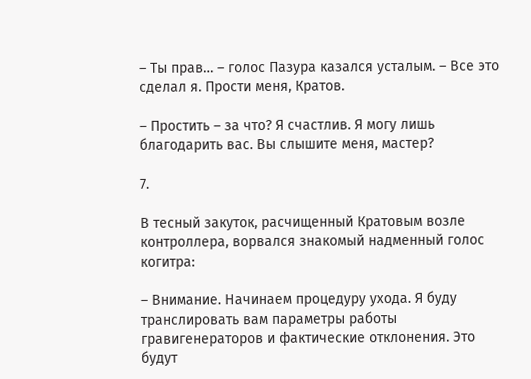– Ты прав… – голос Пазура казался усталым. – Все это сделал я. Прости меня, Кратов.

– Простить – за что? Я счастлив. Я могу лишь благодарить вас. Вы слышите меня, мастер?

7.

В тесный закуток, расчищенный Кратовым возле контроллера, ворвался знакомый надменный голос когитра:

– Внимание. Начинаем процедуру ухода. Я буду транслировать вам параметры работы гравигенераторов и фактические отклонения. Это будут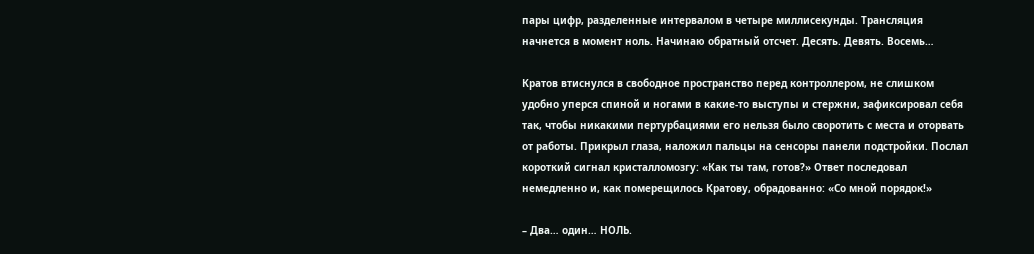пары цифр, разделенные интервалом в четыре миллисекунды. Трансляция начнется в момент ноль. Начинаю обратный отсчет. Десять. Девять. Восемь…

Кратов втиснулся в свободное пространство перед контроллером, не слишком удобно уперся спиной и ногами в какие-то выступы и стержни, зафиксировал себя так, чтобы никакими пертурбациями его нельзя было своротить с места и оторвать от работы. Прикрыл глаза, наложил пальцы на сенсоры панели подстройки. Послал короткий сигнал кристалломозгу: «Как ты там, готов?» Ответ последовал немедленно и, как померещилось Кратову, обрадованно: «Со мной порядок!»

– Два… один… НОЛЬ.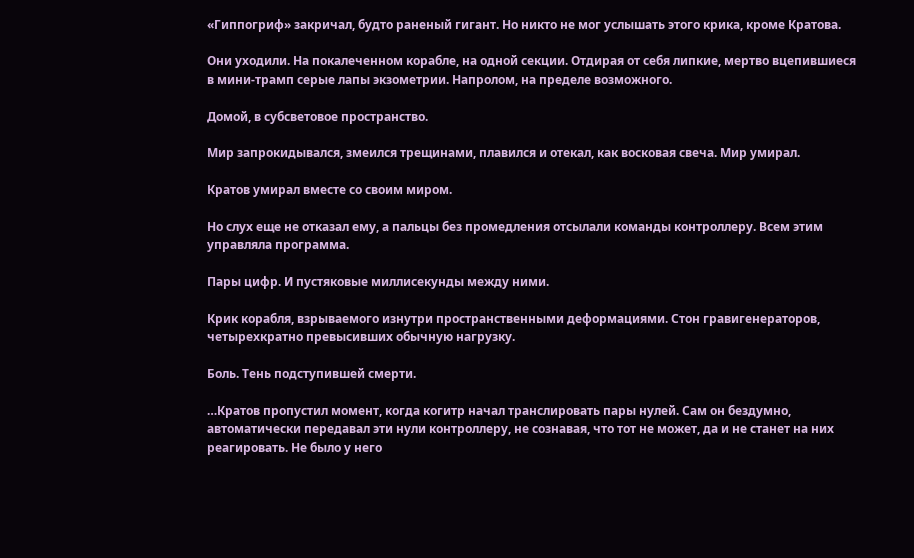«Гиппогриф» закричал, будто раненый гигант. Но никто не мог услышать этого крика, кроме Кратова.

Они уходили. На покалеченном корабле, на одной секции. Отдирая от себя липкие, мертво вцепившиеся в мини-трамп серые лапы экзометрии. Напролом, на пределе возможного.

Домой, в субсветовое пространство.

Мир запрокидывался, змеился трещинами, плавился и отекал, как восковая свеча. Мир умирал.

Кратов умирал вместе со своим миром.

Но слух еще не отказал ему, а пальцы без промедления отсылали команды контроллеру. Всем этим управляла программа.

Пары цифр. И пустяковые миллисекунды между ними.

Крик корабля, взрываемого изнутри пространственными деформациями. Стон гравигенераторов, четырехкратно превысивших обычную нагрузку.

Боль. Тень подступившей смерти.

…Кратов пропустил момент, когда когитр начал транслировать пары нулей. Сам он бездумно, автоматически передавал эти нули контроллеру, не сознавая, что тот не может, да и не станет на них реагировать. Не было у него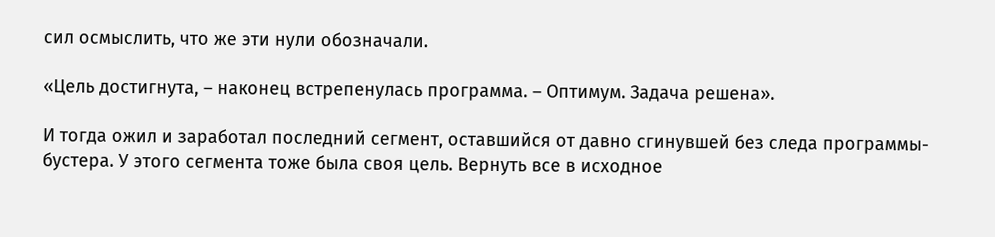сил осмыслить, что же эти нули обозначали.

«Цель достигнута, – наконец встрепенулась программа. – Оптимум. Задача решена».

И тогда ожил и заработал последний сегмент, оставшийся от давно сгинувшей без следа программы-бустера. У этого сегмента тоже была своя цель. Вернуть все в исходное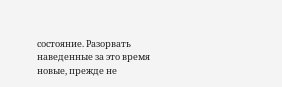состояние. Разорвать наведенные за это время новые, прежде не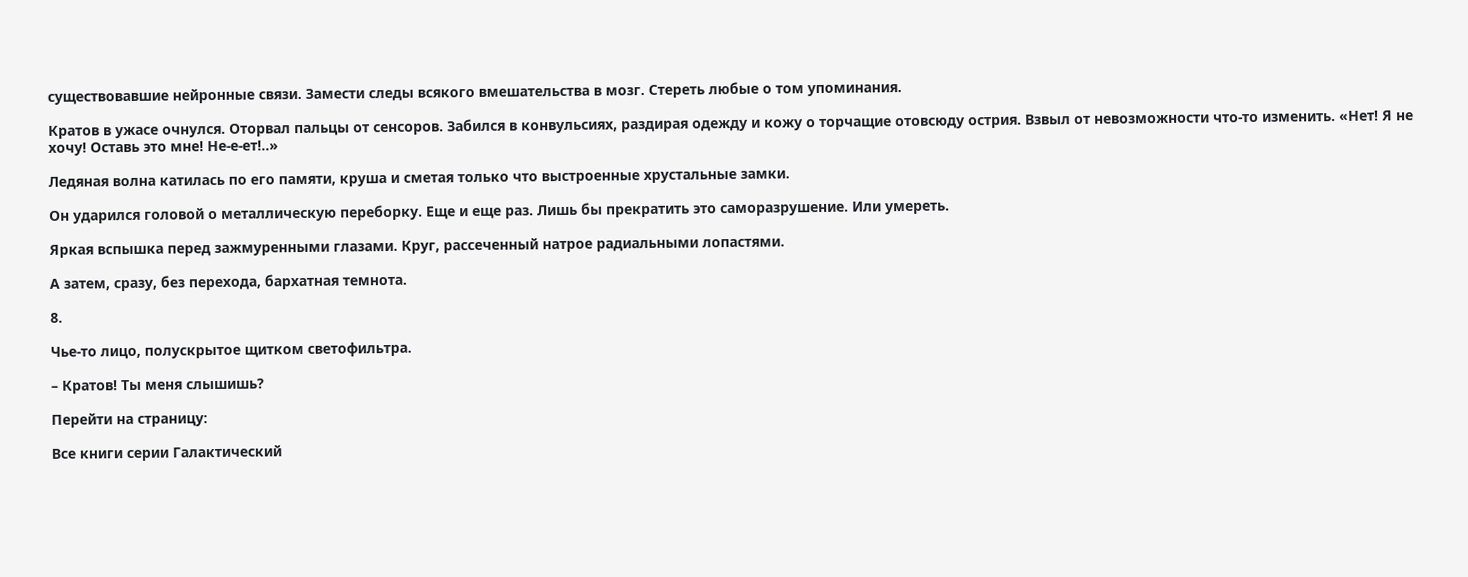существовавшие нейронные связи. Замести следы всякого вмешательства в мозг. Стереть любые о том упоминания.

Кратов в ужасе очнулся. Оторвал пальцы от сенсоров. Забился в конвульсиях, раздирая одежду и кожу о торчащие отовсюду острия. Взвыл от невозможности что-то изменить. «Нет! Я не хочу! Оставь это мне! Не-е-ет!..»

Ледяная волна катилась по его памяти, круша и сметая только что выстроенные хрустальные замки.

Он ударился головой о металлическую переборку. Еще и еще раз. Лишь бы прекратить это саморазрушение. Или умереть.

Яркая вспышка перед зажмуренными глазами. Круг, рассеченный натрое радиальными лопастями.

А затем, сразу, без перехода, бархатная темнота.

8.

Чье-то лицо, полускрытое щитком светофильтра.

– Кратов! Ты меня слышишь?

Перейти на страницу:

Все книги серии Галактический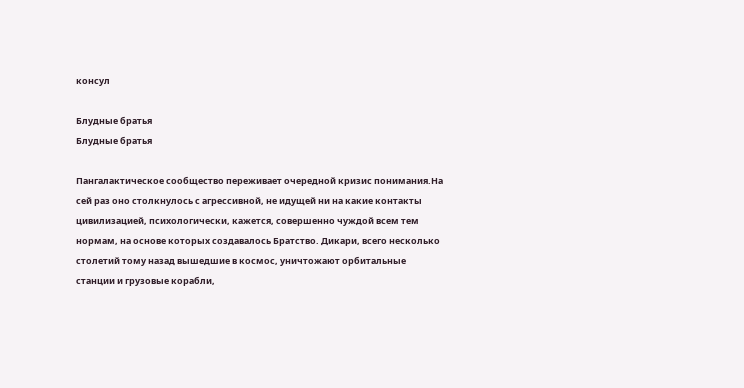консул

Блудные братья
Блудные братья

Пангалактическое сообщество переживает очередной кризис понимания.На сей раз оно столкнулось с агрессивной, не идущей ни на какие контакты цивилизацией, психологически, кажется, совершенно чуждой всем тем нормам, на основе которых создавалось Братство. Дикари, всего несколько столетий тому назад вышедшие в космос, уничтожают орбитальные станции и грузовые корабли,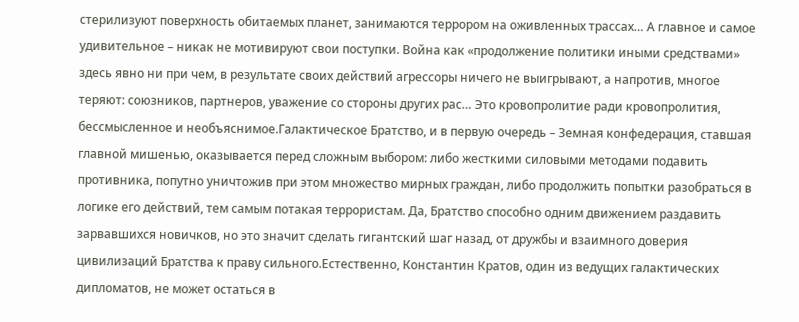стерилизуют поверхность обитаемых планет, занимаются террором на оживленных трассах… А главное и самое удивительное – никак не мотивируют свои поступки. Война как «продолжение политики иными средствами» здесь явно ни при чем, в результате своих действий агрессоры ничего не выигрывают, а напротив, многое теряют: союзников, партнеров, уважение со стороны других рас… Это кровопролитие ради кровопролития, бессмысленное и необъяснимое.Галактическое Братство, и в первую очередь – Земная конфедерация, ставшая главной мишенью, оказывается перед сложным выбором: либо жесткими силовыми методами подавить противника, попутно уничтожив при этом множество мирных граждан, либо продолжить попытки разобраться в логике его действий, тем самым потакая террористам. Да, Братство способно одним движением раздавить зарвавшихся новичков, но это значит сделать гигантский шаг назад, от дружбы и взаимного доверия цивилизаций Братства к праву сильного.Естественно, Константин Кратов, один из ведущих галактических дипломатов, не может остаться в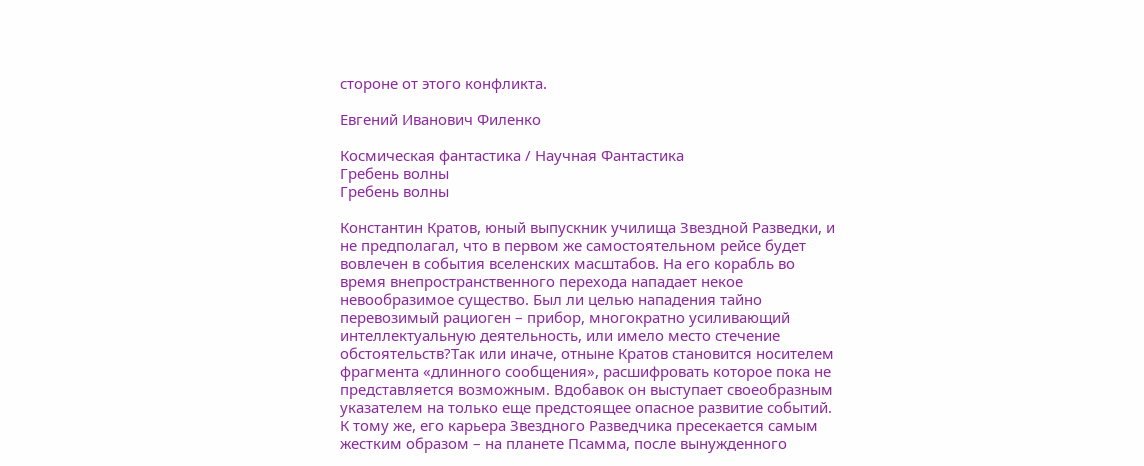стороне от этого конфликта.

Евгений Иванович Филенко

Космическая фантастика / Научная Фантастика
Гребень волны
Гребень волны

Константин Кратов, юный выпускник училища Звездной Разведки, и не предполагал, что в первом же самостоятельном рейсе будет вовлечен в события вселенских масштабов. На его корабль во время внепространственного перехода нападает некое невообразимое существо. Был ли целью нападения тайно перевозимый рациоген – прибор, многократно усиливающий интеллектуальную деятельность, или имело место стечение обстоятельств?Так или иначе, отныне Кратов становится носителем фрагмента «длинного сообщения», расшифровать которое пока не представляется возможным. Вдобавок он выступает своеобразным указателем на только еще предстоящее опасное развитие событий. К тому же, его карьера Звездного Разведчика пресекается самым жестким образом – на планете Псамма, после вынужденного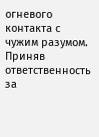огневого контакта с чужим разумом. Приняв ответственность за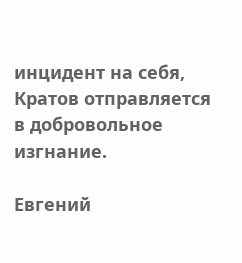инцидент на себя, Кратов отправляется в добровольное изгнание.

Евгений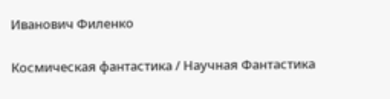Иванович Филенко

Космическая фантастика / Научная Фантастика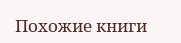Похожие книги